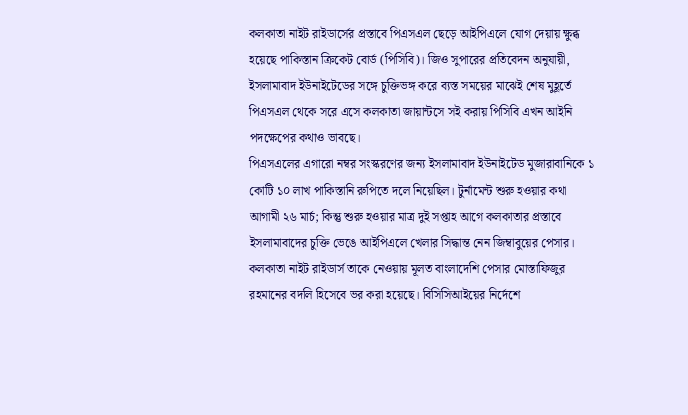কলকাতা নাইট রাইডার্সের প্রস্তাবে পিএসএল ছেড়ে আইপিএলে যোগ দেয়ায় ক্ষুব্ধ হয়েছে পাকিস্তান ক্রিকেট বোর্ড (পিসিবি)। জিও সুপারের প্রতিবেদন অনুযায়ী, ইসলামাবাদ ইউনাইটেডের সঙ্গে চুক্তিভঙ্গ করে ব্যস্ত সময়ের মাঝেই শেষ মুহূর্তে পিএসএল থেকে সরে এসে কলকাতা জায়ান্টসে সই করায় পিসিবি এখন আইনি পদক্ষেপের কথাও ভাবছে।
পিএসএলের এগারো নম্বর সংস্করণের জন্য ইসলামাবাদ ইউনাইটেড মুজারাবানিকে ১ কোটি ১০ লাখ পাকিস্তানি রুপিতে দলে নিয়েছিল। টুর্নামেন্ট শুরু হওয়ার কথা আগামী ২৬ মার্চ; কিন্তু শুরু হওয়ার মাত্র দুই সপ্তাহ আগে কলকাতার প্রস্তাবে ইসলামাবাদের চুক্তি ভেঙে আইপিএলে খেলার সিদ্ধান্ত নেন জিম্বাবুয়ের পেসার।
কলকাতা নাইট রাইডার্স তাকে নেওয়ায় মূলত বাংলাদেশি পেসার মোস্তাফিজুর রহমানের বদলি হিসেবে ভর করা হয়েছে। বিসিসিআইয়ের নির্দেশে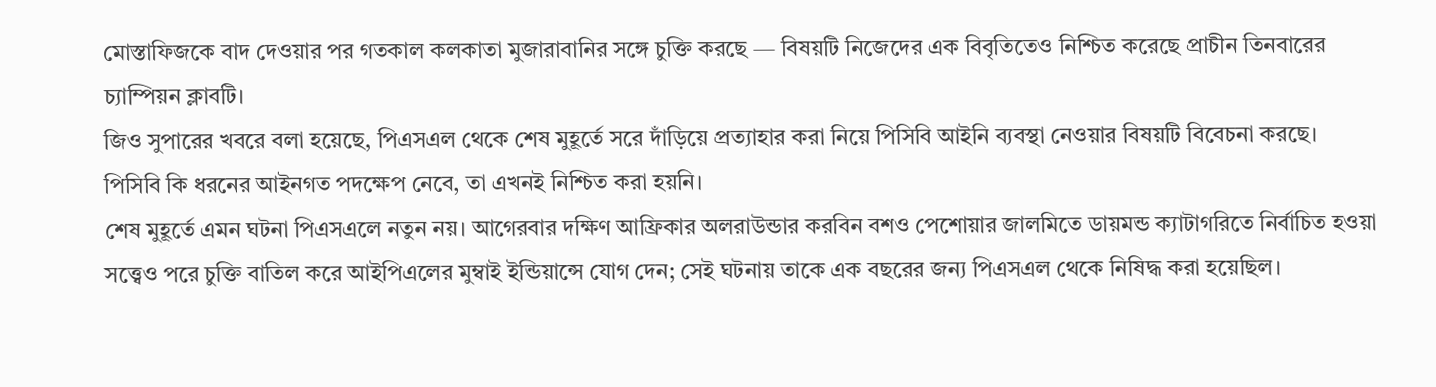মোস্তাফিজকে বাদ দেওয়ার পর গতকাল কলকাতা মুজারাবানির সঙ্গে চুক্তি করছে — বিষয়টি নিজেদের এক বিবৃতিতেও নিশ্চিত করেছে প্রাচীন তিনবারের চ্যাম্পিয়ন ক্লাবটি।
জিও সুপারের খবরে বলা হয়েছে, পিএসএল থেকে শেষ মুহূর্তে সরে দাঁড়িয়ে প্রত্যাহার করা নিয়ে পিসিবি আইনি ব্যবস্থা নেওয়ার বিষয়টি বিবেচনা করছে। পিসিবি কি ধরনের আইনগত পদক্ষেপ নেবে, তা এখনই নিশ্চিত করা হয়নি।
শেষ মুহূর্তে এমন ঘটনা পিএসএলে নতুন নয়। আগেরবার দক্ষিণ আফ্রিকার অলরাউন্ডার করবিন বশও পেশোয়ার জালমিতে ডায়মন্ড ক্যাটাগরিতে নির্বাচিত হওয়া সত্ত্বেও পরে চুক্তি বাতিল করে আইপিএলের মুম্বাই ইন্ডিয়ান্সে যোগ দেন; সেই ঘটনায় তাকে এক বছরের জন্য পিএসএল থেকে নিষিদ্ধ করা হয়েছিল।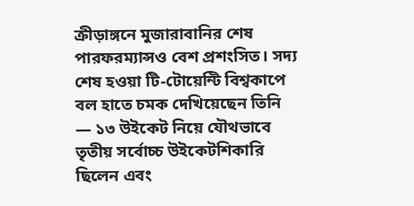ক্রীড়াঙ্গনে মুজারাবানির শেষ পারফরম্যান্সও বেশ প্রশংসিত। সদ্য শেষ হওয়া টি-টোয়েন্টি বিশ্বকাপে বল হাতে চমক দেখিয়েছেন তিনি — ১৩ উইকেট নিয়ে যৌথভাবে তৃতীয় সর্বোচ্চ উইকেটশিকারি ছিলেন এবং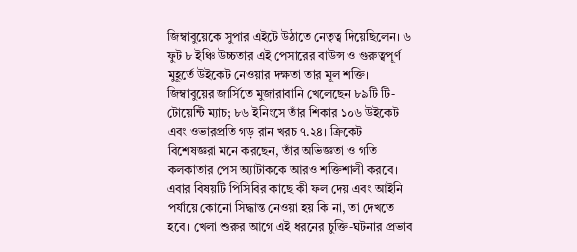জিম্বাবুয়েকে সুপার এইটে উঠাতে নেতৃত্ব দিয়েছিলেন। ৬ ফুট ৮ ইঞ্চি উচ্চতার এই পেসারের বাউন্স ও গুরুত্বপূর্ণ মুহূর্তে উইকেট নেওয়ার দক্ষতা তার মূল শক্তি।
জিম্বাবুয়ের জার্সিতে মুজারাবানি খেলেছেন ৮৯টি টি-টোয়েন্টি ম্যাচ; ৮৬ ইনিংসে তাঁর শিকার ১০৬ উইকেট এবং ওভারপ্রতি গড় রান খরচ ৭.২৪। ক্রিকেট বিশেষজ্ঞরা মনে করছেন, তাঁর অভিজ্ঞতা ও গতি কলকাতার পেস অ্যাটাককে আরও শক্তিশালী করবে।
এবার বিষয়টি পিসিবির কাছে কী ফল দেয় এবং আইনি পর্যায়ে কোনো সিদ্ধান্ত নেওয়া হয় কি না, তা দেখতে হবে। খেলা শুরুর আগে এই ধরনের চুক্তি-ঘটনার প্রভাব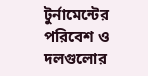টুর্নামেন্টের পরিবেশ ও দলগুলোর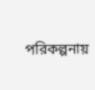পরিকল্পনায়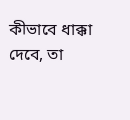কীভাবে ধাক্কা দেবে, তা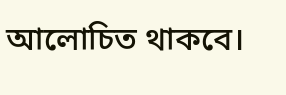আলোচিত থাকবে।